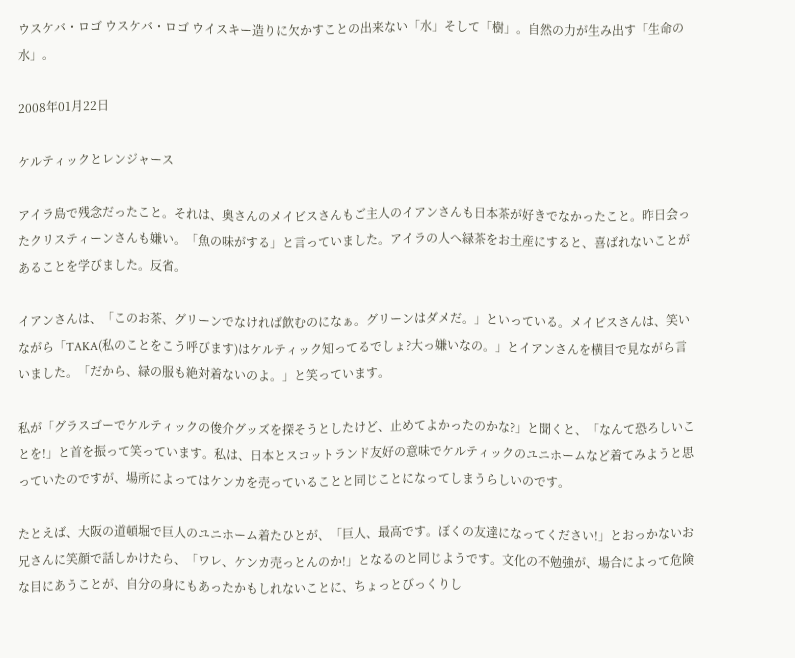ウスケバ・ロゴ ウスケバ・ロゴ ウイスキー造りに欠かすことの出来ない「水」そして「樹」。自然の力が生み出す「生命の水」。

2008年01月22日

ケルティックとレンジャース

アイラ島で残念だったこと。それは、奥さんのメイビスさんもご主人のイアンさんも日本茶が好きでなかったこと。昨日会ったクリスティーンさんも嫌い。「魚の味がする」と言っていました。アイラの人へ緑茶をお土産にすると、喜ばれないことがあることを学びました。反省。

イアンさんは、「このお茶、グリーンでなければ飲むのになぁ。グリーンはダメだ。」といっている。メイビスさんは、笑いながら「TAKA(私のことをこう呼びます)はケルティック知ってるでしょ?大っ嫌いなの。」とイアンさんを横目で見ながら言いました。「だから、緑の服も絶対着ないのよ。」と笑っています。

私が「グラスゴーでケルティックの俊介グッズを探そうとしたけど、止めてよかったのかな?」と聞くと、「なんて恐ろしいことを!」と首を振って笑っています。私は、日本とスコットランド友好の意味でケルティックのユニホームなど着てみようと思っていたのですが、場所によってはケンカを売っていることと同じことになってしまうらしいのです。

たとえば、大阪の道頓堀で巨人のユニホーム着たひとが、「巨人、最高です。ぼくの友達になってください!」とおっかないお兄さんに笑顔で話しかけたら、「ワレ、ケンカ売っとんのか!」となるのと同じようです。文化の不勉強が、場合によって危険な目にあうことが、自分の身にもあったかもしれないことに、ちょっとびっくりし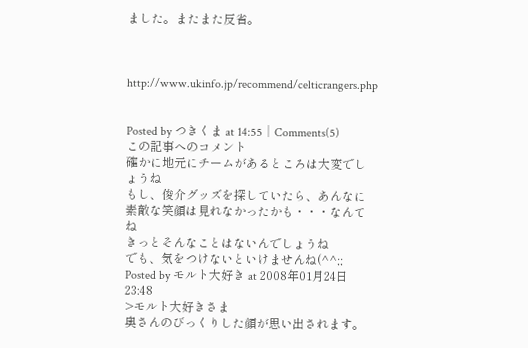ました。またまた反省。



http://www.ukinfo.jp/recommend/celticrangers.php


Posted by つきくま at 14:55│Comments(5)
この記事へのコメント
確かに地元にチームがあるところは大変でしょうね
もし、俊介グッズを探していたら、あんなに素敵な笑顔は見れなかったかも・・・なんてね
きっとそんなことはないんでしょうね
でも、気をつけないといけませんね(^^;;
Posted by モルト大好き at 2008年01月24日 23:48
>モルト大好きさま
奥さんのびっくりした顔が思い出されます。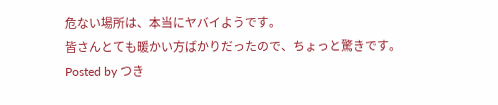危ない場所は、本当にヤバイようです。
皆さんとても暖かい方ばかりだったので、ちょっと驚きです。
Posted by つき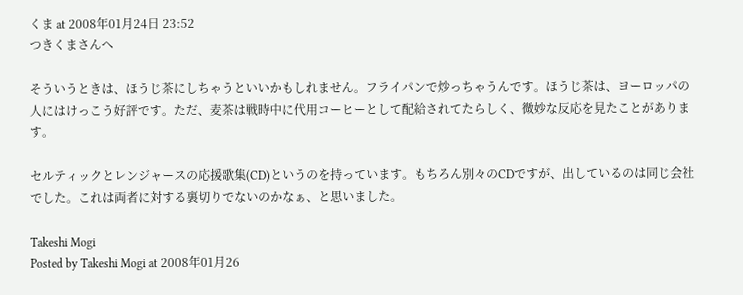くま at 2008年01月24日 23:52
つきくまさんへ

そういうときは、ほうじ茶にしちゃうといいかもしれません。フライパンで炒っちゃうんです。ほうじ茶は、ヨーロッパの人にはけっこう好評です。ただ、麦茶は戦時中に代用コーヒーとして配給されてたらしく、微妙な反応を見たことがあります。

セルティックとレンジャースの応援歌集(CD)というのを持っています。もちろん別々のCDですが、出しているのは同じ会社でした。これは両者に対する裏切りでないのかなぁ、と思いました。

Takeshi Mogi
Posted by Takeshi Mogi at 2008年01月26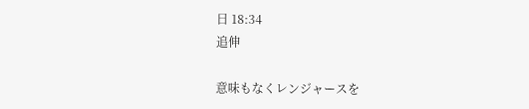日 18:34
追伸

意味もなくレンジャースを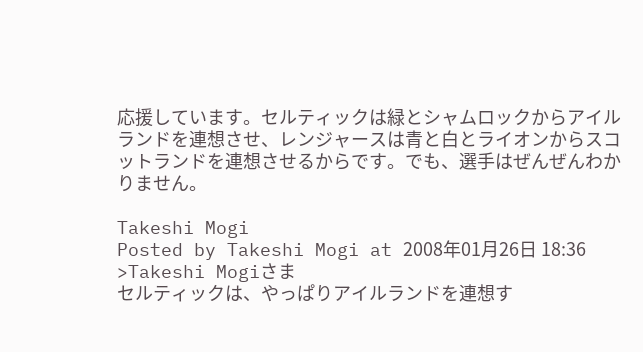応援しています。セルティックは緑とシャムロックからアイルランドを連想させ、レンジャースは青と白とライオンからスコットランドを連想させるからです。でも、選手はぜんぜんわかりません。

Takeshi Mogi
Posted by Takeshi Mogi at 2008年01月26日 18:36
>Takeshi Mogiさま
セルティックは、やっぱりアイルランドを連想す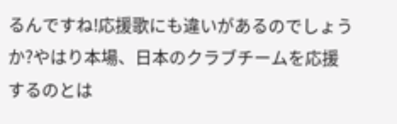るんですね!応援歌にも違いがあるのでしょうか?やはり本場、日本のクラブチームを応援するのとは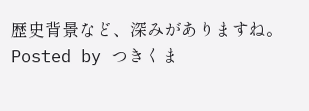歴史背景など、深みがありますね。
Posted by つきくま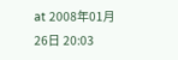at 2008年01月26日 20:03